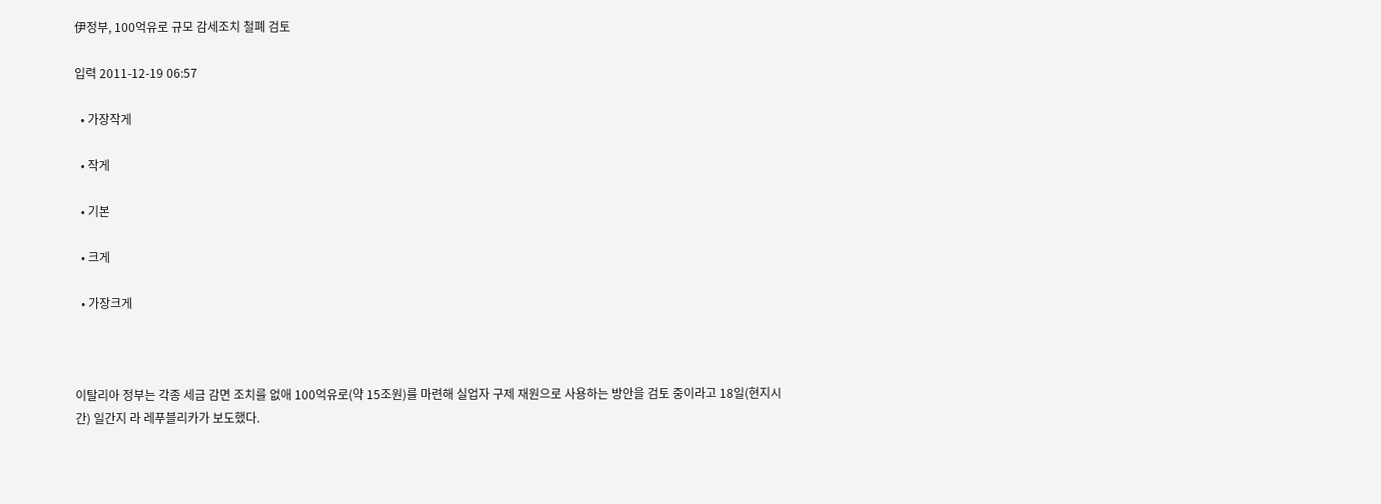伊정부, 100억유로 규모 감세조치 철폐 검토

입력 2011-12-19 06:57

  • 가장작게

  • 작게

  • 기본

  • 크게

  • 가장크게



이탈리아 정부는 각종 세금 감면 조치를 없애 100억유로(약 15조원)를 마련해 실업자 구제 재원으로 사용하는 방안을 검토 중이라고 18일(현지시간) 일간지 라 레푸블리카가 보도했다.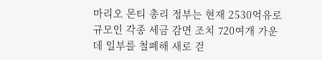마리오 몬티 총리 정부는 현재 2530억유로 규모인 각종 세금 감면 조치 720여개 가운데 일부를 철폐해 새로 걷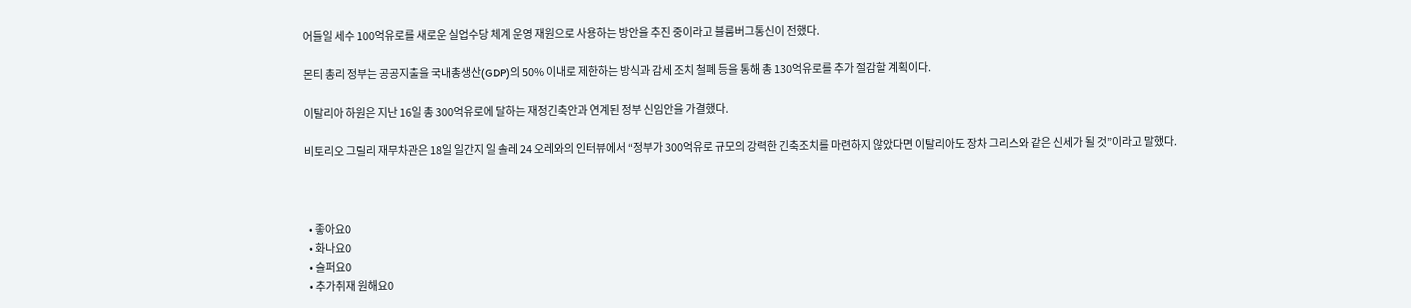어들일 세수 100억유로를 새로운 실업수당 체계 운영 재원으로 사용하는 방안을 추진 중이라고 블룸버그통신이 전했다.

몬티 총리 정부는 공공지출을 국내총생산(GDP)의 50% 이내로 제한하는 방식과 감세 조치 철폐 등을 통해 총 130억유로를 추가 절감할 계획이다.

이탈리아 하원은 지난 16일 총 300억유로에 달하는 재정긴축안과 연계된 정부 신임안을 가결했다.

비토리오 그릴리 재무차관은 18일 일간지 일 솔레 24 오레와의 인터뷰에서 “정부가 300억유로 규모의 강력한 긴축조치를 마련하지 않았다면 이탈리아도 장차 그리스와 같은 신세가 될 것”이라고 말했다.



  • 좋아요0
  • 화나요0
  • 슬퍼요0
  • 추가취재 원해요0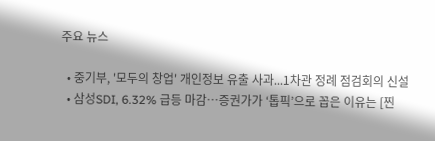주요 뉴스

  • 중기부, '모두의 창업' 개인정보 유출 사과...1차관 정례 점검회의 신설
  • 삼성SDI, 6.32% 급등 마감⋯증권가가 ‘톱픽’으로 꼽은 이유는 [찐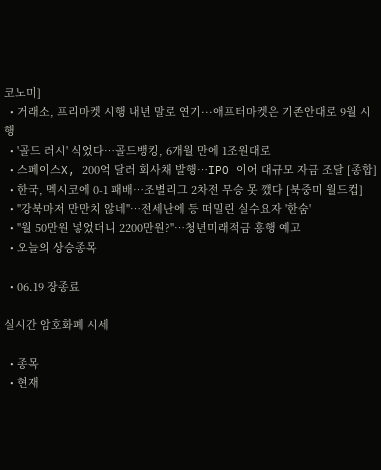코노미]
  • 거래소, 프리마켓 시행 내년 말로 연기···애프터마켓은 기존안대로 9월 시행
  • '골드 러시' 식었다…골드뱅킹, 6개월 만에 1조원대로
  • 스페이스X, 200억 달러 회사채 발행⋯IPO 이어 대규모 자금 조달 [종합]
  • 한국, 멕시코에 0-1 패배⋯조별리그 2차전 무승 못 깼다 [북중미 월드컵]
  • "강북마저 만만치 않네"⋯전세난에 등 떠밀린 실수요자 '한숨'
  • "월 50만원 넣었더니 2200만원?"…청년미래적금 흥행 예고
  • 오늘의 상승종목

  • 06.19 장종료

실시간 암호화폐 시세

  • 종목
  • 현재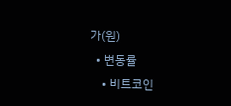가(원)
  • 변동률
    • 비트코인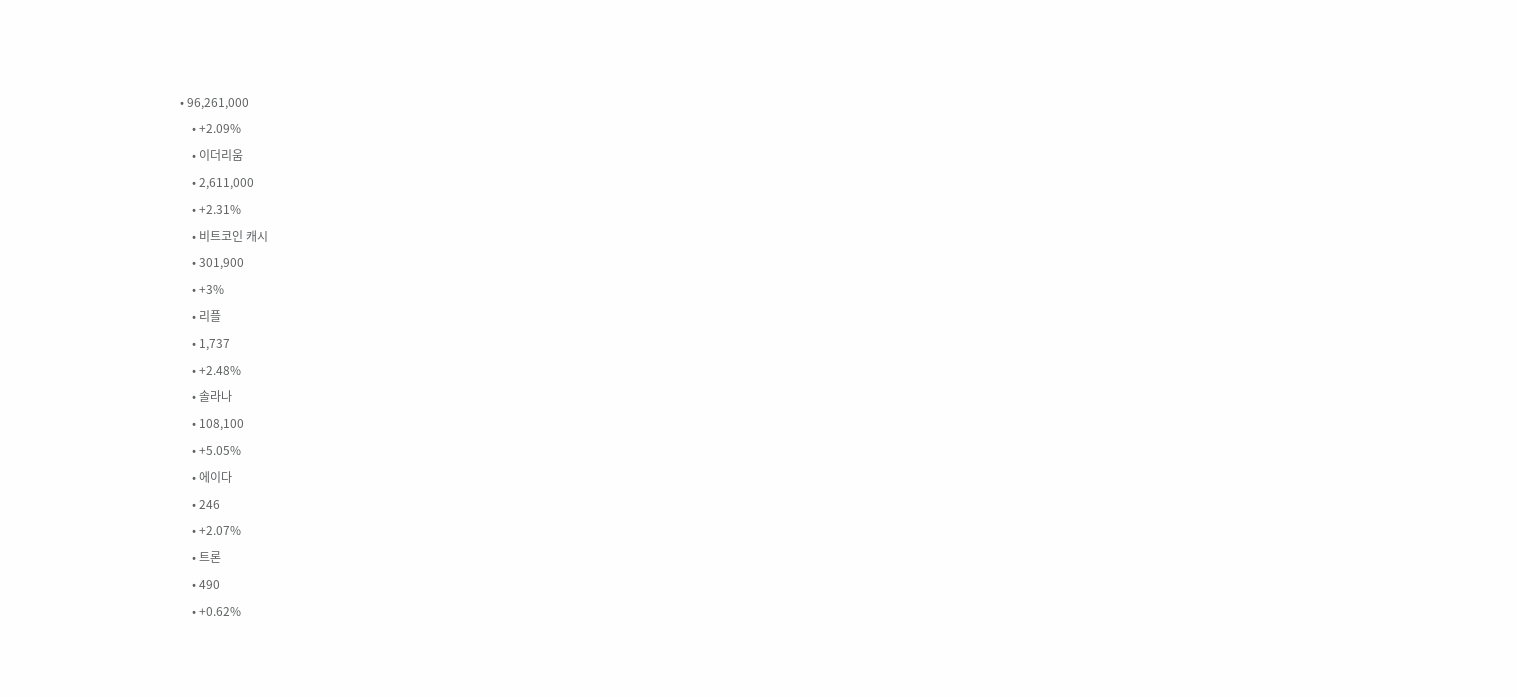• 96,261,000
    • +2.09%
    • 이더리움
    • 2,611,000
    • +2.31%
    • 비트코인 캐시
    • 301,900
    • +3%
    • 리플
    • 1,737
    • +2.48%
    • 솔라나
    • 108,100
    • +5.05%
    • 에이다
    • 246
    • +2.07%
    • 트론
    • 490
    • +0.62%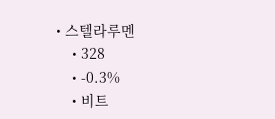• 스텔라루멘
    • 328
    • -0.3%
    • 비트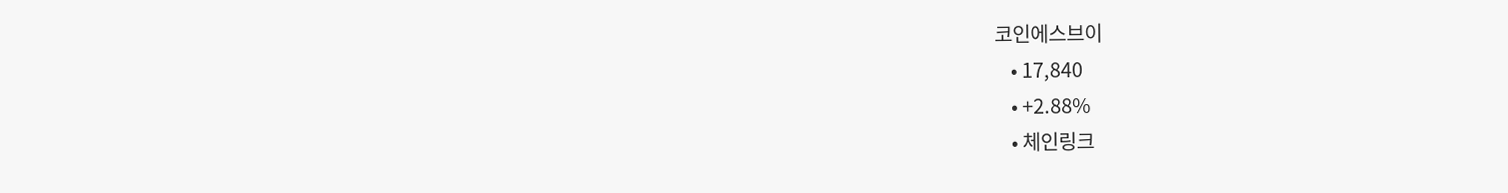코인에스브이
    • 17,840
    • +2.88%
    • 체인링크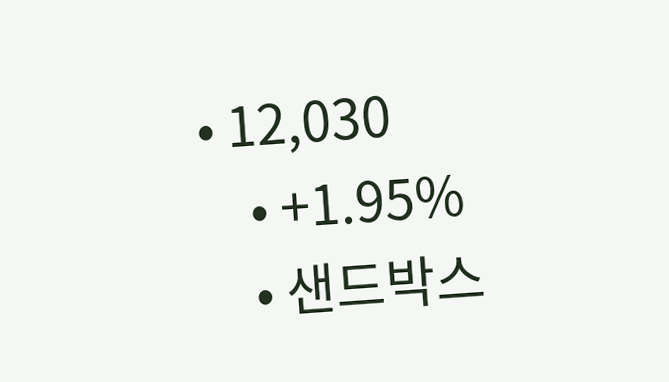• 12,030
    • +1.95%
    • 샌드박스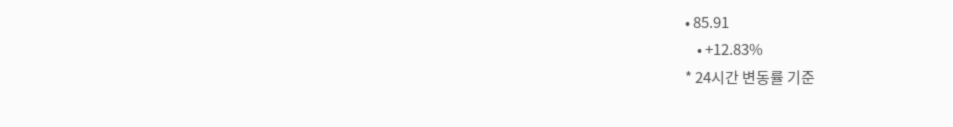• 85.91
    • +12.83%
* 24시간 변동률 기준